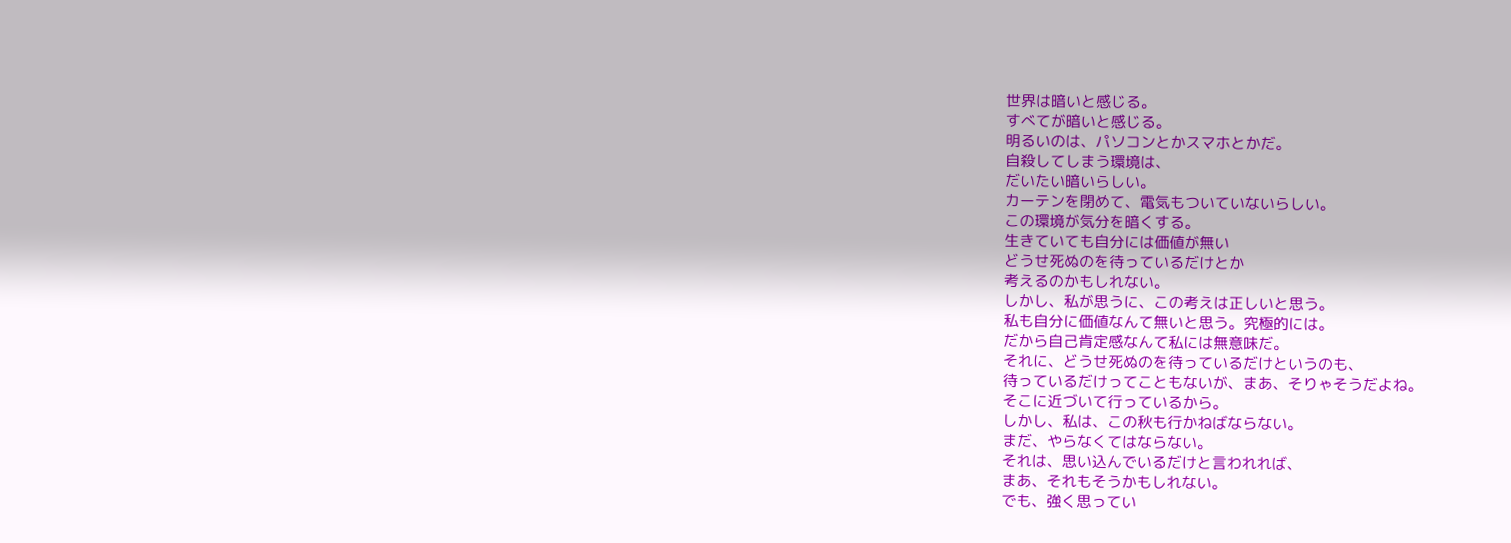世界は暗いと感じる。
すべてが暗いと感じる。
明るいのは、パソコンとかスマホとかだ。
自殺してしまう環境は、
だいたい暗いらしい。
カーテンを閉めて、電気もついていないらしい。
この環境が気分を暗くする。
生きていても自分には価値が無い
どうせ死ぬのを待っているだけとか
考えるのかもしれない。
しかし、私が思うに、この考えは正しいと思う。
私も自分に価値なんて無いと思う。究極的には。
だから自己肯定感なんて私には無意味だ。
それに、どうせ死ぬのを待っているだけというのも、
待っているだけってこともないが、まあ、そりゃそうだよね。
そこに近づいて行っているから。
しかし、私は、この秋も行かねばならない。
まだ、やらなくてはならない。
それは、思い込んでいるだけと言われれば、
まあ、それもそうかもしれない。
でも、強く思ってい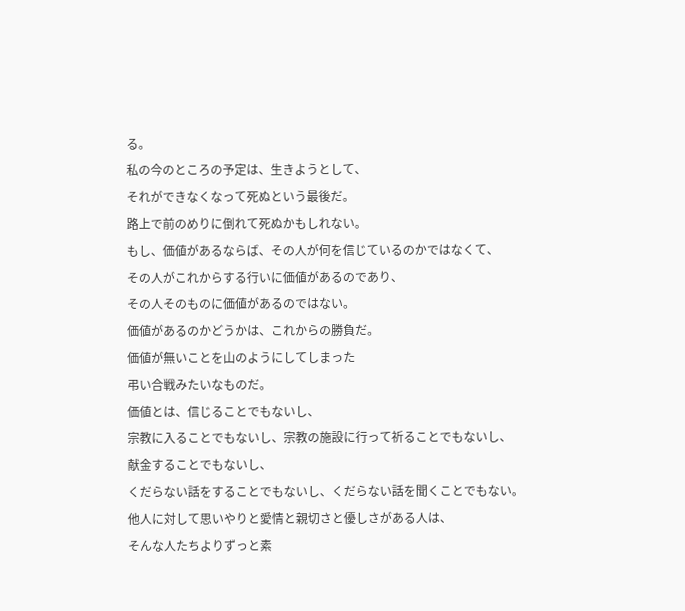る。
私の今のところの予定は、生きようとして、
それができなくなって死ぬという最後だ。
路上で前のめりに倒れて死ぬかもしれない。
もし、価値があるならば、その人が何を信じているのかではなくて、
その人がこれからする行いに価値があるのであり、
その人そのものに価値があるのではない。
価値があるのかどうかは、これからの勝負だ。
価値が無いことを山のようにしてしまった
弔い合戦みたいなものだ。
価値とは、信じることでもないし、
宗教に入ることでもないし、宗教の施設に行って祈ることでもないし、
献金することでもないし、
くだらない話をすることでもないし、くだらない話を聞くことでもない。
他人に対して思いやりと愛情と親切さと優しさがある人は、
そんな人たちよりずっと素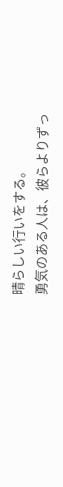晴らしい行いをする。
勇気のある人は、彼らよりずっ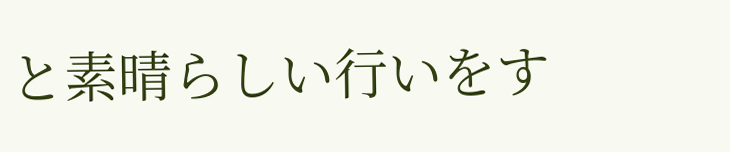と素晴らしい行いをす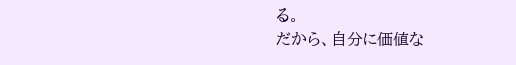る。
だから、自分に価値な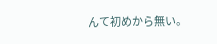んて初めから無い。